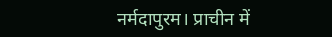नर्मदापुरम। प्राचीन में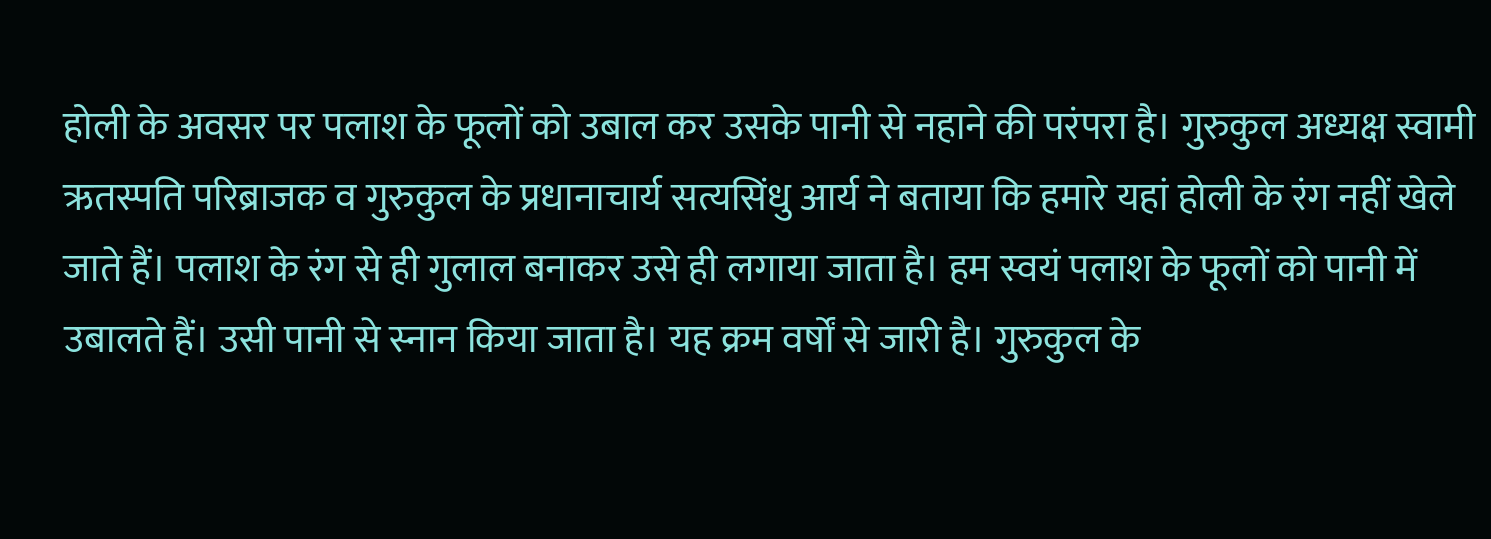होली के अवसर पर पलाश के फूलों को उबाल कर उसके पानी से नहाने की परंपरा है। गुरुकुल अध्यक्ष स्वामी ऋतस्पति परिब्राजक व गुरुकुल के प्रधानाचार्य सत्यसिंधु आर्य ने बताया कि हमारे यहां होली के रंग नहीं खेले जाते हैं। पलाश के रंग से ही गुलाल बनाकर उसे ही लगाया जाता है। हम स्वयं पलाश के फूलों को पानी में उबालते हैं। उसी पानी से स्नान किया जाता है। यह क्रम वर्षों से जारी है। गुरुकुल के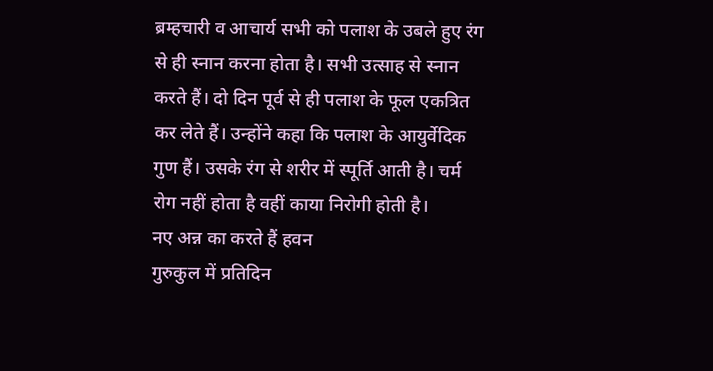ब्रम्हचारी व आचार्य सभी को पलाश के उबले हुए रंग से ही स्नान करना होता है। सभी उत्साह से स्नान करते हैं। दो दिन पूर्व से ही पलाश के फूल एकत्रित कर लेते हैं। उन्होंने कहा कि पलाश के आयुर्वेदिक गुण हैं। उसके रंग से शरीर में स्पूर्ति आती है। चर्म रोग नहीं होता है वहीं काया निरोगी होती है।
नए अन्न का करते हैं हवन
गुरुकुल में प्रतिदिन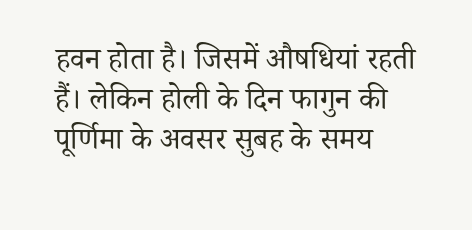हवन होता है। जिसमें औषधियां रहती हैं। लेकिन होली के दिन फागुन की पूर्णिमा के अवसर सुबह के समय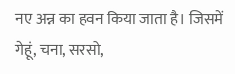नए अन्न का हवन किया जाता है। जिसमें गेहूं, चना, सरसो,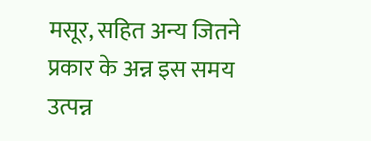मसूर, सहित अन्य जितने प्रकार के अन्न इस समय उत्पन्न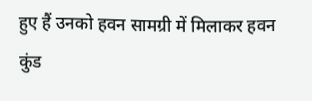हुए हैं उनको हवन सामग्री में मिलाकर हवन कुंड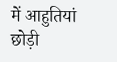में आहुतियां छोड़ी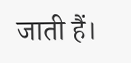जाती हैं।